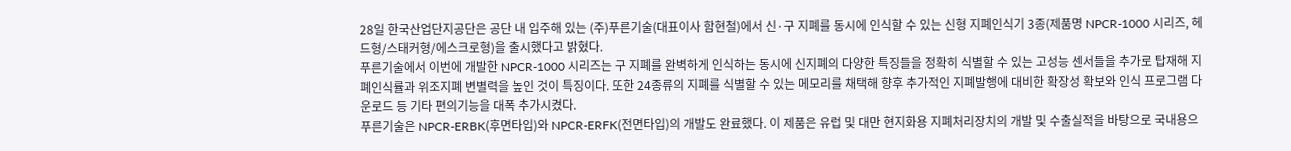28일 한국산업단지공단은 공단 내 입주해 있는 (주)푸른기술(대표이사 함현철)에서 신·구 지폐를 동시에 인식할 수 있는 신형 지폐인식기 3종(제품명 NPCR-1000 시리즈, 헤드형/스태커형/에스크로형)을 출시했다고 밝혔다.
푸른기술에서 이번에 개발한 NPCR-1000 시리즈는 구 지폐를 완벽하게 인식하는 동시에 신지폐의 다양한 특징들을 정확히 식별할 수 있는 고성능 센서들을 추가로 탑재해 지폐인식률과 위조지폐 변별력을 높인 것이 특징이다. 또한 24종류의 지폐를 식별할 수 있는 메모리를 채택해 향후 추가적인 지폐발행에 대비한 확장성 확보와 인식 프로그램 다운로드 등 기타 편의기능을 대폭 추가시켰다.
푸른기술은 NPCR-ERBK(후면타입)와 NPCR-ERFK(전면타입)의 개발도 완료했다. 이 제품은 유럽 및 대만 현지화용 지폐처리장치의 개발 및 수출실적을 바탕으로 국내용으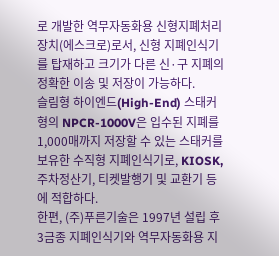로 개발한 역무자동화용 신형지폐처리장치(에스크로)로서, 신형 지폐인식기를 탑재하고 크기가 다른 신·구 지폐의 정확한 이송 및 저장이 가능하다.
슬림형 하이엔드(High-End) 스태커형의 NPCR-1000V은 입수된 지폐를 1,000매까지 저장할 수 있는 스태커를 보유한 수직형 지폐인식기로, KIOSK, 주차정산기, 티켓발행기 및 교환기 등에 적합하다.
한편, (주)푸른기술은 1997년 설립 후 3금종 지폐인식기와 역무자동화용 지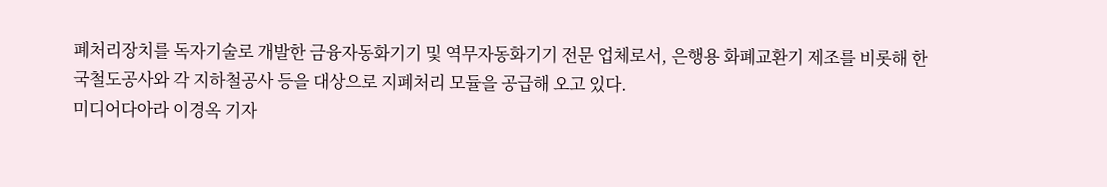폐처리장치를 독자기술로 개발한 금융자동화기기 및 역무자동화기기 전문 업체로서, 은행용 화폐교환기 제조를 비롯해 한국철도공사와 각 지하철공사 등을 대상으로 지폐처리 모듈을 공급해 오고 있다.
미디어다아라 이경옥 기자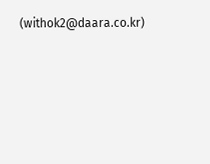(withok2@daara.co.kr)